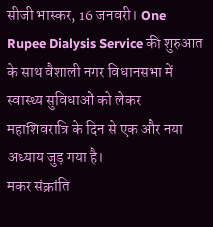सीजी भास्कर, 16 जनवरी। One Rupee Dialysis Service की शुरुआत के साथ वैशाली नगर विधानसभा में स्वास्थ्य सुविधाओं को लेकर महाशिवरात्रि के दिन से एक और नया अध्याय जुड़ गया है।
मकर संक्रांति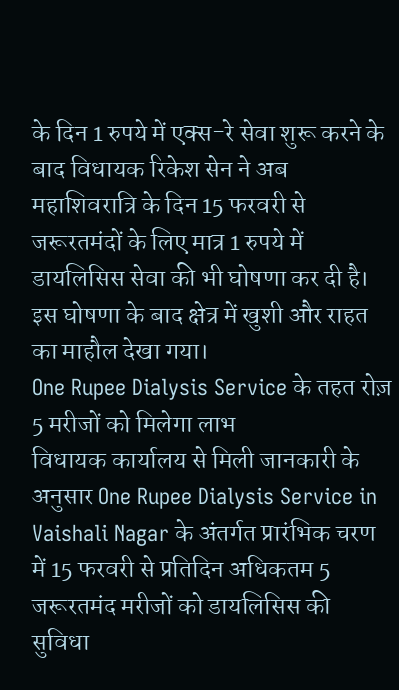के दिन 1 रुपये में एक्स-रे सेवा शुरू करने के बाद विधायक रिकेश सेन ने अब महाशिवरात्रि के दिन 15 फरवरी से जरूरतमंदों के लिए मात्र 1 रुपये में डायलिसिस सेवा की भी घोषणा कर दी है। इस घोषणा के बाद क्षेत्र में खुशी और राहत का माहौल देखा गया।
One Rupee Dialysis Service के तहत रोज़ 5 मरीजों को मिलेगा लाभ
विधायक कार्यालय से मिली जानकारी के अनुसार One Rupee Dialysis Service in Vaishali Nagar के अंतर्गत प्रारंभिक चरण में 15 फरवरी से प्रतिदिन अधिकतम 5 जरूरतमंद मरीजों को डायलिसिस की सुविधा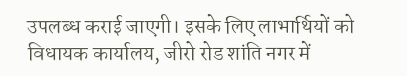उपलब्ध कराई जाएगी। इसके लिए लाभार्थियों को विधायक कार्यालय, जीरो रोड शांति नगर में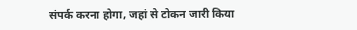संपर्क करना होगा, जहां से टोकन जारी किया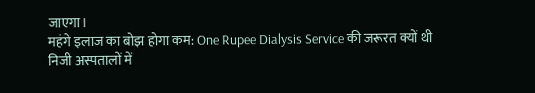जाएगा।
महंगे इलाज का बोझ होगा कम: One Rupee Dialysis Service की जरूरत क्यों थी
निजी अस्पतालों में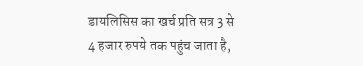डायलिसिस का खर्च प्रति सत्र 3 से 4 हजार रुपये तक पहुंच जाता है,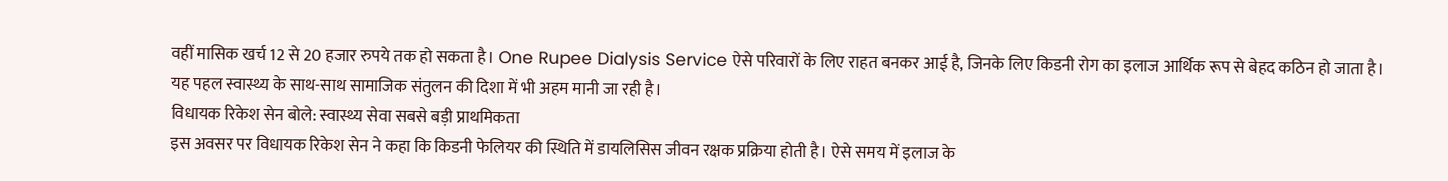वहीं मासिक खर्च 12 से 20 हजार रुपये तक हो सकता है। One Rupee Dialysis Service ऐसे परिवारों के लिए राहत बनकर आई है, जिनके लिए किडनी रोग का इलाज आर्थिक रूप से बेहद कठिन हो जाता है। यह पहल स्वास्थ्य के साथ-साथ सामाजिक संतुलन की दिशा में भी अहम मानी जा रही है।
विधायक रिकेश सेन बोले: स्वास्थ्य सेवा सबसे बड़ी प्राथमिकता
इस अवसर पर विधायक रिकेश सेन ने कहा कि किडनी फेलियर की स्थिति में डायलिसिस जीवन रक्षक प्रक्रिया होती है। ऐसे समय में इलाज के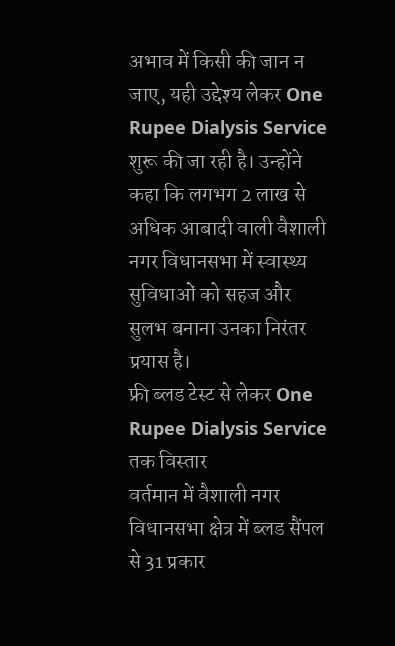अभाव में किसी की जान न जाए, यही उद्देश्य लेकर One Rupee Dialysis Service शुरू की जा रही है। उन्होंने कहा कि लगभग 2 लाख से अधिक आबादी वाली वैशाली नगर विधानसभा में स्वास्थ्य सुविधाओं को सहज और सुलभ बनाना उनका निरंतर प्रयास है।
फ्री ब्लड टेस्ट से लेकर One Rupee Dialysis Service तक विस्तार
वर्तमान में वैशाली नगर विधानसभा क्षेत्र में ब्लड सैंपल से 31 प्रकार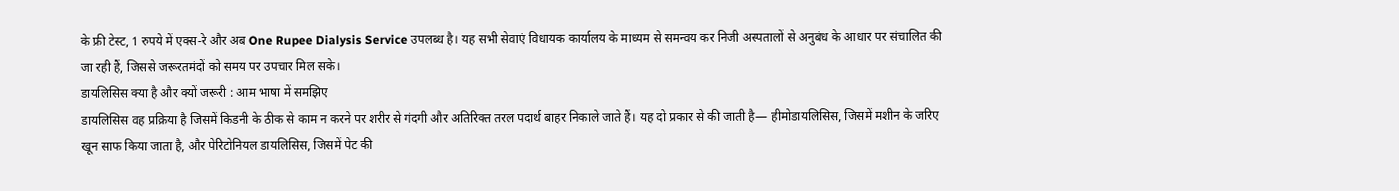के फ्री टेस्ट, 1 रुपये में एक्स-रे और अब One Rupee Dialysis Service उपलब्ध है। यह सभी सेवाएं विधायक कार्यालय के माध्यम से समन्वय कर निजी अस्पतालों से अनुबंध के आधार पर संचालित की जा रही हैं, जिससे जरूरतमंदों को समय पर उपचार मिल सके।
डायलिसिस क्या है और क्यों जरूरी : आम भाषा में समझिए
डायलिसिस वह प्रक्रिया है जिसमें किडनी के ठीक से काम न करने पर शरीर से गंदगी और अतिरिक्त तरल पदार्थ बाहर निकाले जाते हैं। यह दो प्रकार से की जाती है— हीमोडायलिसिस, जिसमें मशीन के जरिए खून साफ किया जाता है, और पेरिटोनियल डायलिसिस, जिसमें पेट की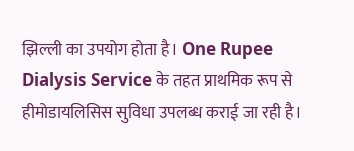झिल्ली का उपयोग होता है। One Rupee Dialysis Service के तहत प्राथमिक रूप से हीमोडायलिसिस सुविधा उपलब्ध कराई जा रही है।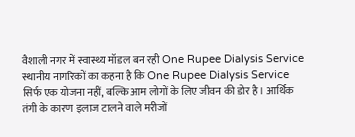वैशाली नगर में स्वास्थ्य मॉडल बन रही One Rupee Dialysis Service
स्थानीय नागरिकों का कहना है कि One Rupee Dialysis Service सिर्फ एक योजना नहीं, बल्कि आम लोगों के लिए जीवन की डोर है। आर्थिक तंगी के कारण इलाज टालने वाले मरीजों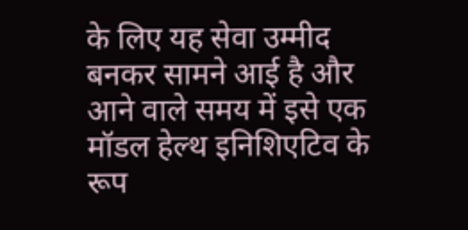के लिए यह सेवा उम्मीद बनकर सामने आई है और आने वाले समय में इसे एक मॉडल हेल्थ इनिशिएटिव के रूप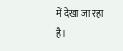में देखा जा रहा है।